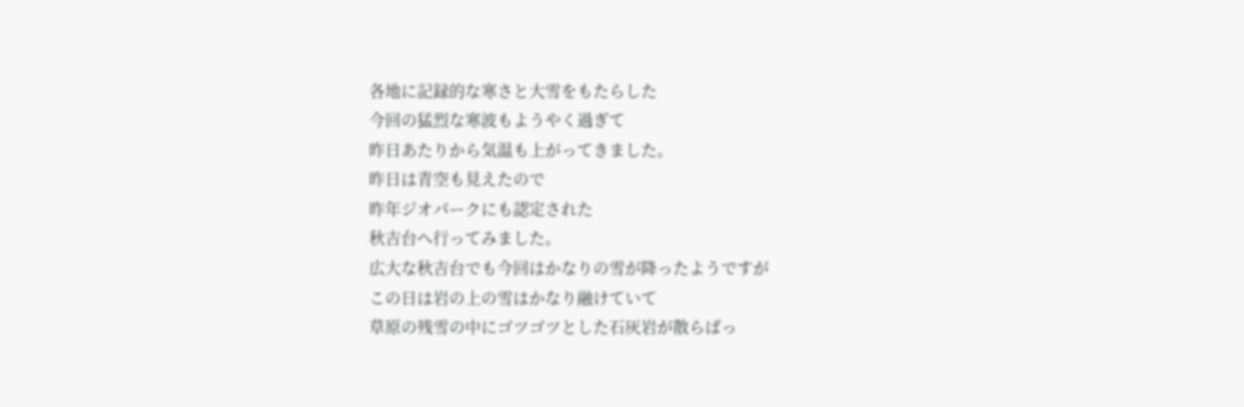各地に記録的な寒さと大雪をもたらした
今回の猛烈な寒波もようやく過ぎて
昨日あたりから気温も上がってきました。
昨日は青空も見えたので
昨年ジオパークにも認定された
秋吉台へ行ってみました。
広大な秋吉台でも今回はかなりの雪が降ったようですが
この日は岩の上の雪はかなり融けていて
草原の残雪の中にゴツゴツとした石灰岩が散らばっ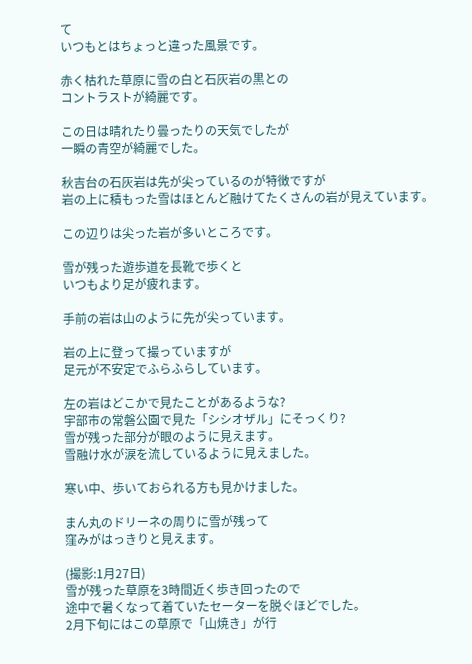て
いつもとはちょっと違った風景です。

赤く枯れた草原に雪の白と石灰岩の黒との
コントラストが綺麗です。

この日は晴れたり曇ったりの天気でしたが
一瞬の青空が綺麗でした。

秋吉台の石灰岩は先が尖っているのが特徴ですが
岩の上に積もった雪はほとんど融けてたくさんの岩が見えています。

この辺りは尖った岩が多いところです。

雪が残った遊歩道を長靴で歩くと
いつもより足が疲れます。

手前の岩は山のように先が尖っています。

岩の上に登って撮っていますが
足元が不安定でふらふらしています。

左の岩はどこかで見たことがあるような?
宇部市の常磐公園で見た「シシオザル」にそっくり?
雪が残った部分が眼のように見えます。
雪融け水が涙を流しているように見えました。

寒い中、歩いておられる方も見かけました。

まん丸のドリーネの周りに雪が残って
窪みがはっきりと見えます。

(撮影:1月27日)
雪が残った草原を3時間近く歩き回ったので
途中で暑くなって着ていたセーターを脱ぐほどでした。
2月下旬にはこの草原で「山焼き」が行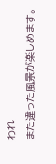われ
また違った風景が楽しめます。